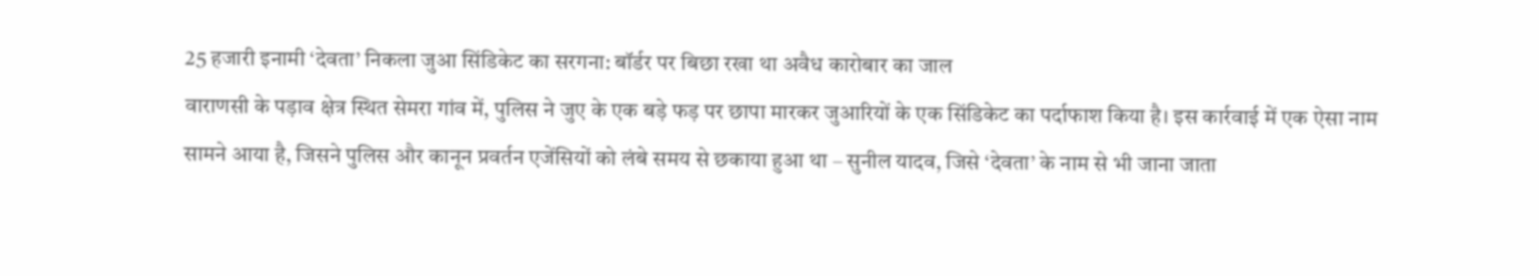25 हजारी इनामी ‘देवता’ निकला जुआ सिंडिकेट का सरगना: बॉर्डर पर बिछा रखा था अवैध कारोबार का जाल
वाराणसी के पड़ाव क्षेत्र स्थित सेमरा गांव में, पुलिस ने जुए के एक बड़े फड़ पर छापा मारकर जुआरियों के एक सिंडिकेट का पर्दाफाश किया है। इस कार्रवाई में एक ऐसा नाम सामने आया है, जिसने पुलिस और कानून प्रवर्तन एजेंसियों को लंबे समय से छकाया हुआ था – सुनील यादव, जिसे ‘देवता’ के नाम से भी जाना जाता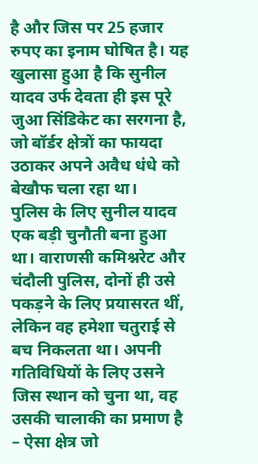है और जिस पर 25 हजार रुपए का इनाम घोषित है। यह खुलासा हुआ है कि सुनील यादव उर्फ देवता ही इस पूरे जुआ सिंडिकेट का सरगना है, जो बॉर्डर क्षेत्रों का फायदा उठाकर अपने अवैध धंधे को बेखौफ चला रहा था।
पुलिस के लिए सुनील यादव एक बड़ी चुनौती बना हुआ था। वाराणसी कमिश्नरेट और चंदौली पुलिस, दोनों ही उसे पकड़ने के लिए प्रयासरत थीं, लेकिन वह हमेशा चतुराई से बच निकलता था। अपनी गतिविधियों के लिए उसने जिस स्थान को चुना था, वह उसकी चालाकी का प्रमाण है – ऐसा क्षेत्र जो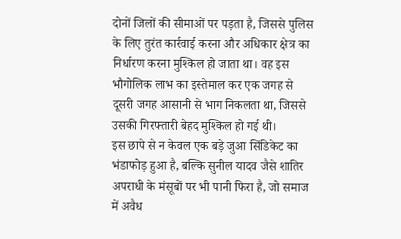दोनों जिलों की सीमाओं पर पड़ता है, जिससे पुलिस के लिए तुरंत कार्रवाई करना और अधिकार क्षेत्र का निर्धारण करना मुश्किल हो जाता था। वह इस भौगोलिक लाभ का इस्तेमाल कर एक जगह से दूसरी जगह आसानी से भाग निकलता था, जिससे उसकी गिरफ्तारी बेहद मुश्किल हो गई थी।
इस छापे से न केवल एक बड़े जुआ सिंडिकेट का भंडाफोड़ हुआ है, बल्कि सुनील यादव जैसे शातिर अपराधी के मंसूबों पर भी पानी फिरा है, जो समाज में अवैध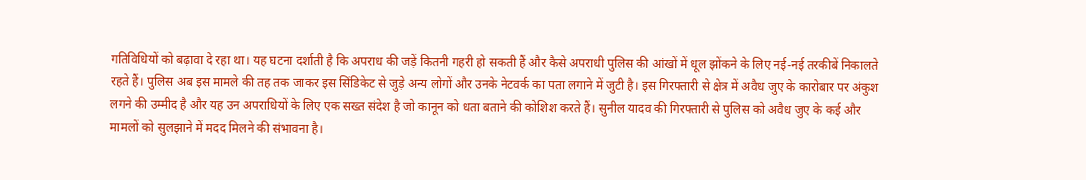गतिविधियों को बढ़ावा दे रहा था। यह घटना दर्शाती है कि अपराध की जड़ें कितनी गहरी हो सकती हैं और कैसे अपराधी पुलिस की आंखों में धूल झोंकने के लिए नई-नई तरकीबें निकालते रहते हैं। पुलिस अब इस मामले की तह तक जाकर इस सिंडिकेट से जुड़े अन्य लोगों और उनके नेटवर्क का पता लगाने में जुटी है। इस गिरफ्तारी से क्षेत्र में अवैध जुए के कारोबार पर अंकुश लगने की उम्मीद है और यह उन अपराधियों के लिए एक सख्त संदेश है जो कानून को धता बताने की कोशिश करते हैं। सुनील यादव की गिरफ्तारी से पुलिस को अवैध जुए के कई और मामलों को सुलझाने में मदद मिलने की संभावना है।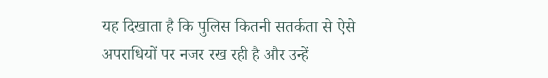यह दिखाता है कि पुलिस कितनी सतर्कता से ऐसे अपराधियों पर नजर रख रही है और उन्हें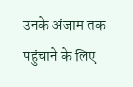उनके अंजाम तक पहुंचाने के लिए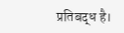प्रतिबद्ध है।